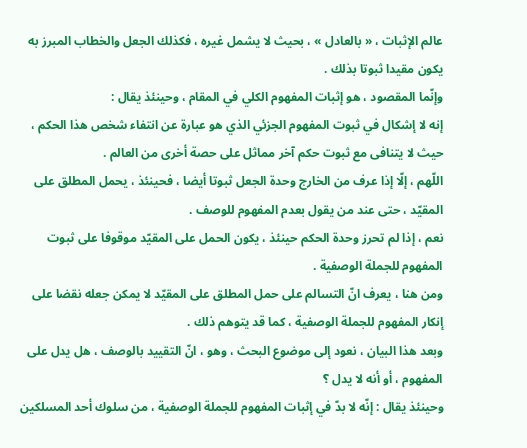عالم الإثبات ، « بالعادل » ، بحيث لا يشمل غيره ، فكذلك الجعل والخطاب المبرز به يكون مقيدا ثبوتا بذلك .
وإنّما المقصود ، هو إثبات المفهوم الكلي في المقام ، وحينئذ يقال :
إنه لا إشكال في ثبوت المفهوم الجزئي الذي هو عبارة عن انتفاء شخص هذا الحكم ، حيث لا يتنافى مع ثبوت حكم آخر مماثل على حصة أخرى من العالم .
اللّهم ، إلّا إذا عرف من الخارج وحدة الجعل ثبوتا أيضا ، فحينئذ ، يحمل المطلق على المقيّد ، حتى عند من يقول بعدم المفهوم للوصف .
نعم ، إذا لم تحرز وحدة الحكم حينئذ ، يكون الحمل على المقيّد موقوفا على ثبوت المفهوم للجملة الوصفية .
ومن هنا ، يعرف انّ التسالم على حمل المطلق على المقيّد لا يمكن جعله نقضا على إنكار المفهوم للجملة الوصفية ، كما قد يتوهم ذلك .
وبعد هذا البيان ، نعود إلى موضوع البحث ، وهو ، انّ التقييد بالوصف ، هل يدل على المفهوم ، أو أنه لا يدل ؟
وحينئذ يقال : إنّه لا بدّ في إثبات المفهوم للجملة الوصفية ، من سلوك أحد المسلكين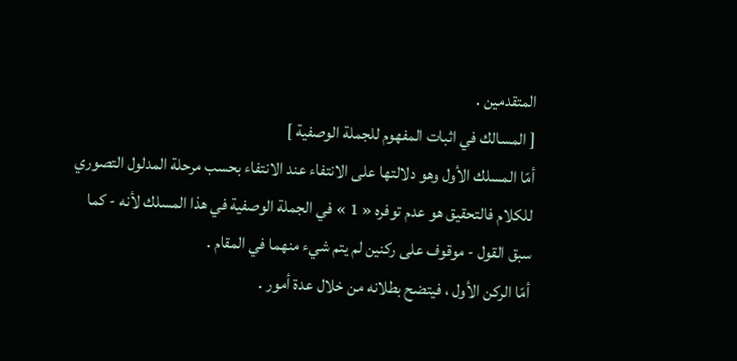المتقدمين .
[ المسالك في اثبات المفهوم للجملة الوصفية ]
أمّا المسلك الأول وهو دلالتها على الانتفاء عند الانتفاء بحسب مرحلة المدلول التصوري للكلام فالتحقيق هو عدم توفره « 1 » في الجملة الوصفية في هذا المسلك لأنه - كما سبق القول - موقوف على ركنين لم يتم شيء منهما في المقام .
أمّا الركن الأول ، فيتضح بطلانه من خلال عدة أمور .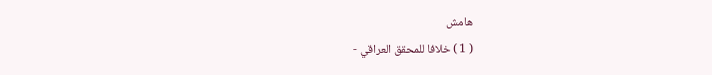هامش
( 1 ) خلافا للمحقق العراقي -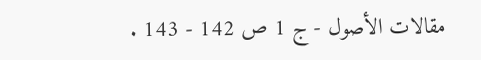مقالات الأصول - ج 1 ص 142 - 143 .